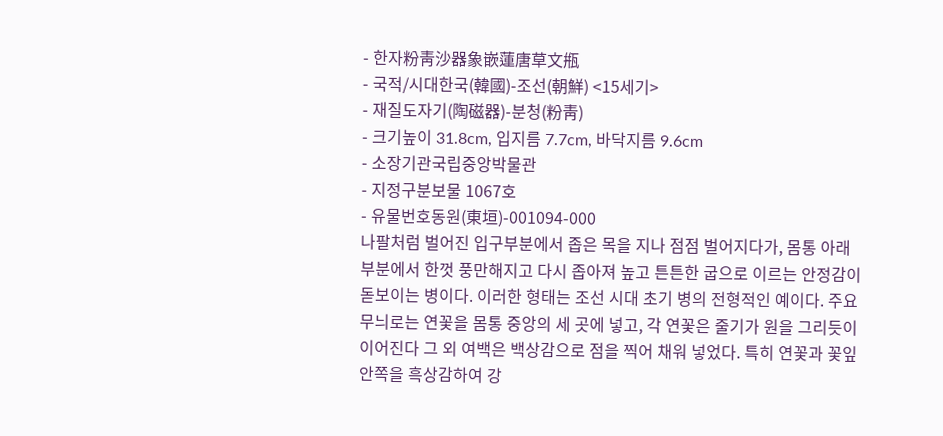- 한자粉靑沙器象嵌蓮唐草文甁
- 국적/시대한국(韓國)-조선(朝鮮) <15세기>
- 재질도자기(陶磁器)-분청(粉靑)
- 크기높이 31.8cm, 입지름 7.7cm, 바닥지름 9.6cm
- 소장기관국립중앙박물관
- 지정구분보물 1067호
- 유물번호동원(東垣)-001094-000
나팔처럼 벌어진 입구부분에서 좁은 목을 지나 점점 벌어지다가, 몸통 아래부분에서 한껏 풍만해지고 다시 좁아져 높고 튼튼한 굽으로 이르는 안정감이 돋보이는 병이다. 이러한 형태는 조선 시대 초기 병의 전형적인 예이다. 주요 무늬로는 연꽃을 몸통 중앙의 세 곳에 넣고, 각 연꽃은 줄기가 원을 그리듯이 이어진다 그 외 여백은 백상감으로 점을 찍어 채워 넣었다. 특히 연꽃과 꽃잎 안쪽을 흑상감하여 강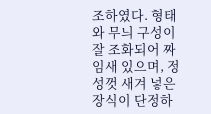조하였다. 형태와 무늬 구성이 잘 조화되어 짜임새 있으며, 정성껏 새겨 넣은 장식이 단정하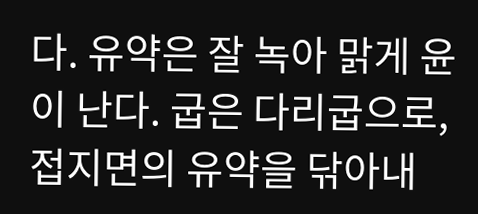다. 유약은 잘 녹아 맑게 윤이 난다. 굽은 다리굽으로, 접지면의 유약을 닦아내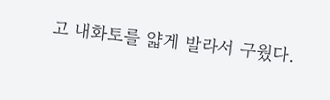고 내화토를 얇게 발라서 구웠다.